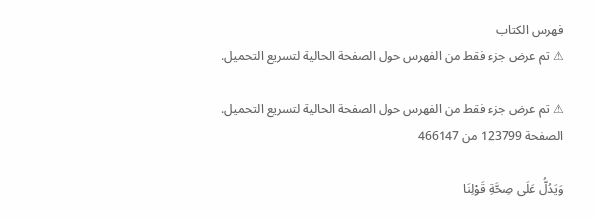فهرس الكتاب
⚠ تم عرض جزء فقط من الفهرس حول الصفحة الحالية لتسريع التحميل.

⚠ تم عرض جزء فقط من الفهرس حول الصفحة الحالية لتسريع التحميل.
الصفحة 123799 من 466147

وَيَدُلُّ عَلَى صِحَّةِ قَوْلِنَا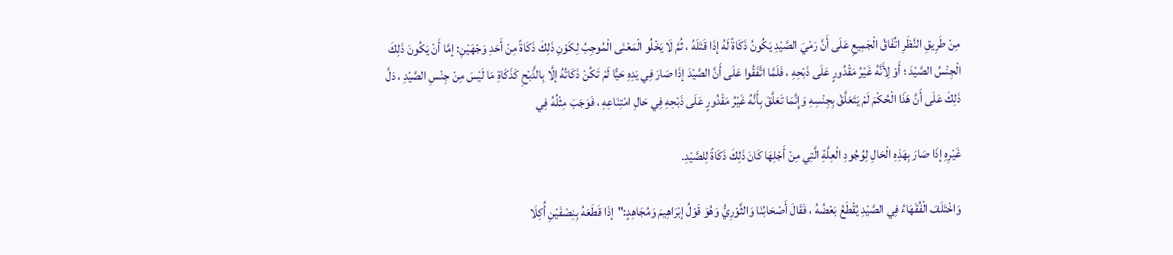مِنْ طَرِيقِ النَّظَرِ اتِّفَاقُ الْجَمِيعِ عَلَى أَنَّ رَمْيَ الصَّيْدِ يَكُونُ ذَكَاةً لَهُ إذَا قَتَلَهُ ، ثُمَّ لَا يَخْلُو الْمَعْنَى الْمُوجِبُ لِكَوْنِ ذَلِكَ ذَكَاةً مِنْ أَحَدِ وَجْهَيْنِ: إمَّا أَنْ يَكُونَ ذَلِكَ الْجِنْسُ الصَّيْدَ ؛ أَوْ لِأَنَّهُ غَيْرُ مَقْدُورٍ عَلَى ذَبْحِهِ ، فَلَمَّا اتَّفَقُوا عَلَى أَنَّ الصَّيْدَ إذَا صَارَ فِي يَدِهِ حَيًّا لَمْ تَكُنْ ذَكَاتُهُ إلَّا بِالذَّبْحِ كَذَكَاةِ مَا لَيْسَ مِنْ جِنْسِ الصَّيْدِ ، دَلَّ ذَلِكَ عَلَى أَنَّ هَذَا الْحُكْمَ لَمْ يَتَعَلَّقْ بِجِنْسِهِ وَإِنَّمَا تَعَلَّقَ بِأَنَّهُ غَيْرُ مَقْدُورٍ عَلَى ذَبْحِهِ فِي حَالِ امْتِنَاعِهِ ، فَوَجَبَ مِثْلُهُ فِي

غَيْرِهِ إذَا صَارَ بِهَذِهِ الْحَالِ لِوُجُودِ الْعِلَّةِ الَّتِي مِنْ أَجْلِهَا كَانَ ذَلِكَ ذَكَاةً لِلصَّيْدِ.

وَاخْتَلَفَ الْفُقَهَاءُ فِي الصَّيْدِ يُقْطَعُ بَعْضُهُ ، فَقَالَ أَصْحَابُنَا وَالثَّوْرِيُّ وَهُوَ قَوْلُ إبْرَاهِيمَ وَمُجَاهِدٍ:"إذَا قَطَعَهُ بِنِصْفَيْنِ أُكِلَا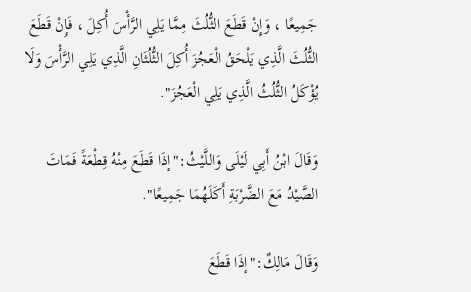جَمِيعًا ، وَإِنْ قَطَعَ الثُّلُثَ مِمَّا يَلِي الرَّأْسَ أُكِلَ ، فَإِنْ قَطَعَ الثُّلُثَ الَّذِي يَلْحَقُ الْعَجُزَ أُكِلَ الثُّلُثَانِ الَّذِي يَلِي الرَّأْسَ وَلَا يُؤْكَلُ الثُّلُثُ الَّذِي يَلِي الْعَجُزَ".

وَقَالَ ابْنُ أَبِي لَيْلَى وَاللَّيْثُ:"إذَا قَطَعَ مِنْهُ قِطْعَةً فَمَاتَ الصَّيْدُ مَعَ الضَّرْبَةِ أَكَلَهُمَا جَمِيعًا".

وَقَالَ مَالِكٌ:"إذَا قَطَعَ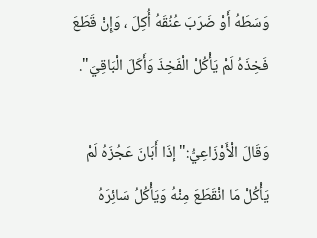وَسَطَهُ أَوْ ضَرَبَ عُنُقَهُ أُكِلَ ، وَإِنْ قَطَعَ فَخِذَهُ لَمْ يَأْكُلْ الْفَخِذَ وَأَكَلَ الْبَاقِيَ".

وَقَالَ الْأَوْزَاعِيُّ:"إذَا أَبَانَ عَجُزَهُ لَمْ يَأْكُلْ مَا انْقَطَعَ مِنْهُ وَيَأْكُلُ سَائِرَهُ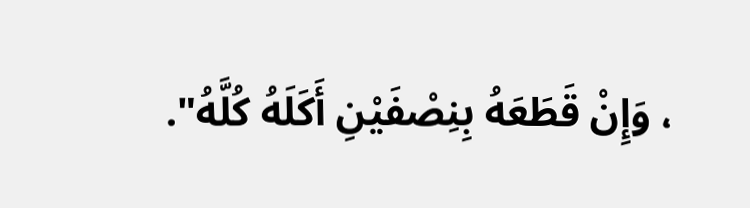، وَإِنْ قَطَعَهُ بِنِصْفَيْنِ أَكَلَهُ كُلَّهُ".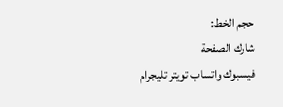حجم الخط:
شارك الصفحة
فيسبوك واتساب تويتر تليجرام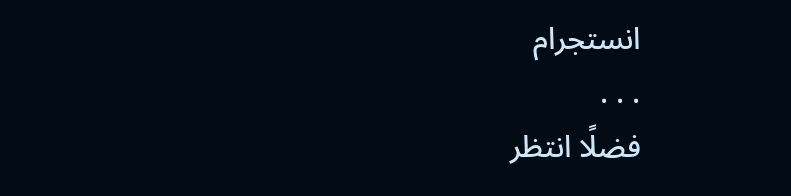انستجرام
. . .
فضلًا انتظر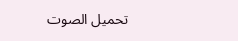تحميل الصوت